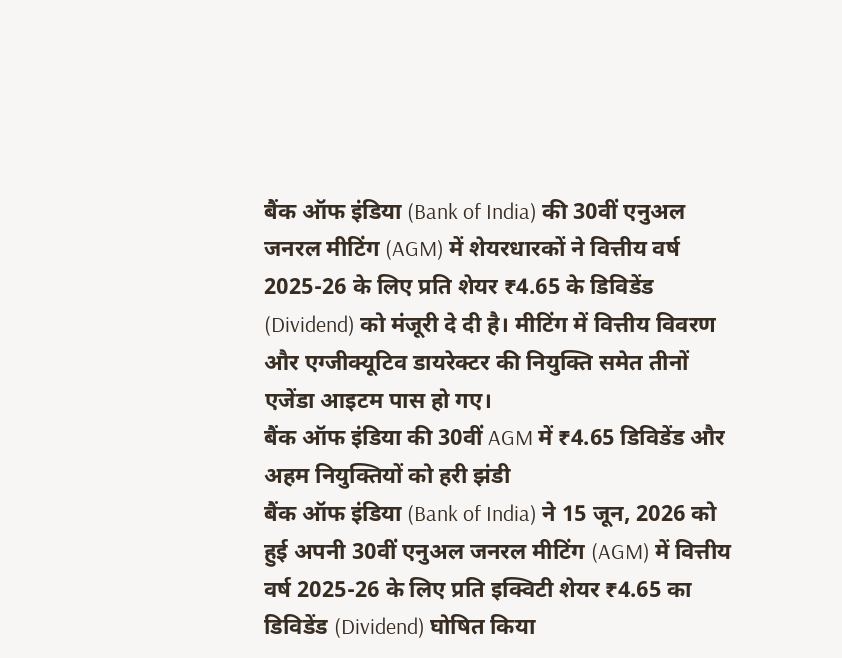बैंक ऑफ इंडिया (Bank of India) की 30वीं एनुअल जनरल मीटिंग (AGM) में शेयरधारकों ने वित्तीय वर्ष 2025-26 के लिए प्रति शेयर ₹4.65 के डिविडेंड (Dividend) को मंजूरी दे दी है। मीटिंग में वित्तीय विवरण और एग्जीक्यूटिव डायरेक्टर की नियुक्ति समेत तीनों एजेंडा आइटम पास हो गए।
बैंक ऑफ इंडिया की 30वीं AGM में ₹4.65 डिविडेंड और अहम नियुक्तियों को हरी झंडी
बैंक ऑफ इंडिया (Bank of India) ने 15 जून, 2026 को हुई अपनी 30वीं एनुअल जनरल मीटिंग (AGM) में वित्तीय वर्ष 2025-26 के लिए प्रति इक्विटी शेयर ₹4.65 का डिविडेंड (Dividend) घोषित किया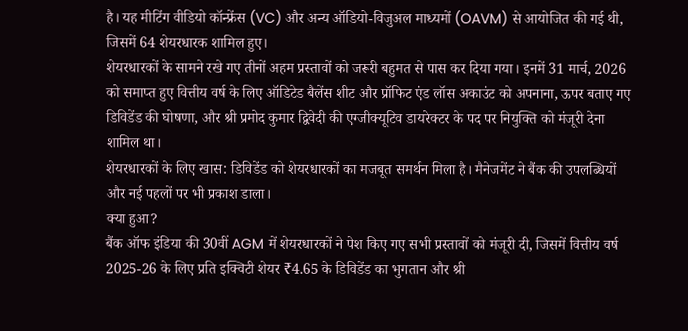है। यह मीटिंग वीडियो कॉन्फ्रेंस (VC) और अन्य ऑडियो-विजुअल माध्यमों (OAVM) से आयोजित की गई थी, जिसमें 64 शेयरधारक शामिल हुए।
शेयरधारकों के सामने रखे गए तीनों अहम प्रस्तावों को जरूरी बहुमत से पास कर दिया गया। इनमें 31 मार्च, 2026 को समाप्त हुए वित्तीय वर्ष के लिए ऑडिटेड बैलेंस शीट और प्रॉफिट एंड लॉस अकाउंट को अपनाना, ऊपर बताए गए डिविडेंड की घोषणा, और श्री प्रमोद कुमार द्विवेदी की एग्जीक्यूटिव डायरेक्टर के पद पर नियुक्ति को मंजूरी देना शामिल था।
शेयरधारकों के लिए खास: डिविडेंड को शेयरधारकों का मजबूत समर्थन मिला है। मैनेजमेंट ने बैंक की उपलब्धियों और नई पहलों पर भी प्रकाश डाला।
क्या हुआ?
बैंक ऑफ इंडिया की 30वीं AGM में शेयरधारकों ने पेश किए गए सभी प्रस्तावों को मंजूरी दी, जिसमें वित्तीय वर्ष 2025-26 के लिए प्रति इक्विटी शेयर ₹4.65 के डिविडेंड का भुगतान और श्री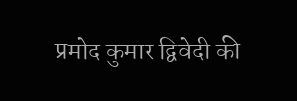प्रमोद कुमार द्विवेदी की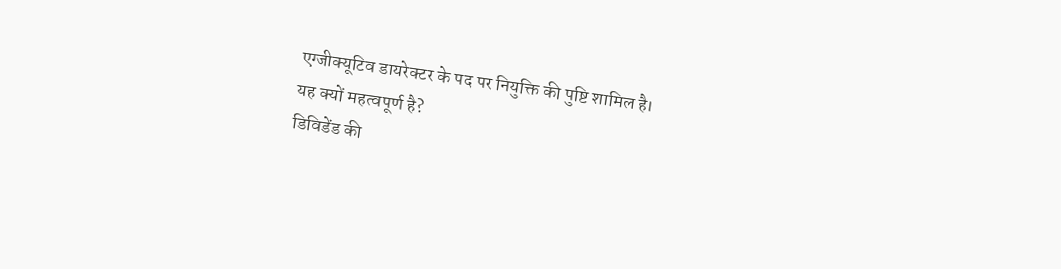एग्जीक्यूटिव डायरेक्टर के पद पर नियुक्ति की पुष्टि शामिल है।
यह क्यों महत्वपूर्ण है?
डिविडेंड की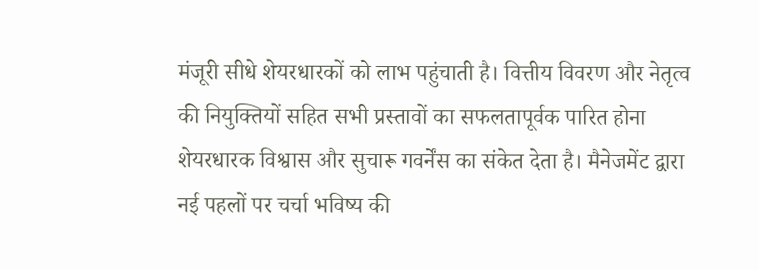मंजूरी सीधे शेयरधारकों को लाभ पहुंचाती है। वित्तीय विवरण और नेतृत्व की नियुक्तियों सहित सभी प्रस्तावों का सफलतापूर्वक पारित होना शेयरधारक विश्वास और सुचारू गवर्नेंस का संकेत देता है। मैनेजमेंट द्वारा नई पहलों पर चर्चा भविष्य की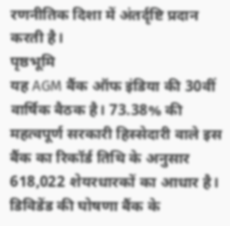रणनीतिक दिशा में अंतर्दृष्टि प्रदान करती है।
पृष्ठभूमि
यह AGM बैंक ऑफ इंडिया की 30वीं वार्षिक बैठक है। 73.38% की महत्वपूर्ण सरकारी हिस्सेदारी वाले इस बैंक का रिकॉर्ड तिथि के अनुसार 618,022 शेयरधारकों का आधार है। डिविडेंड की घोषणा बैंक के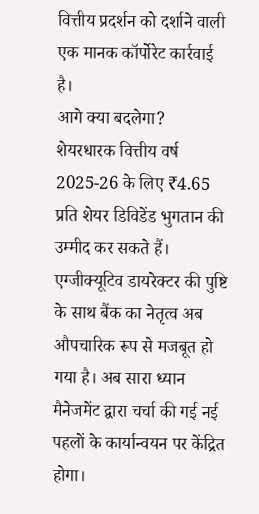वित्तीय प्रदर्शन को दर्शाने वाली एक मानक कॉर्पोरेट कार्रवाई है।
आगे क्या बदलेगा?
शेयरधारक वित्तीय वर्ष 2025-26 के लिए ₹4.65 प्रति शेयर डिविडेंड भुगतान की उम्मीद कर सकते हैं। एग्जीक्यूटिव डायरेक्टर की पुष्टि के साथ बैंक का नेतृत्व अब औपचारिक रूप से मजबूत हो गया है। अब सारा ध्यान मैनेजमेंट द्वारा चर्चा की गई नई पहलों के कार्यान्वयन पर केंद्रित होगा।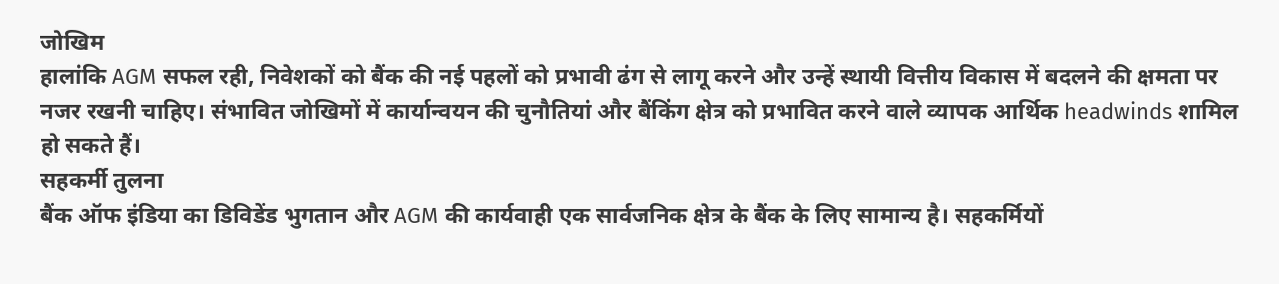जोखिम
हालांकि AGM सफल रही, निवेशकों को बैंक की नई पहलों को प्रभावी ढंग से लागू करने और उन्हें स्थायी वित्तीय विकास में बदलने की क्षमता पर नजर रखनी चाहिए। संभावित जोखिमों में कार्यान्वयन की चुनौतियां और बैंकिंग क्षेत्र को प्रभावित करने वाले व्यापक आर्थिक headwinds शामिल हो सकते हैं।
सहकर्मी तुलना
बैंक ऑफ इंडिया का डिविडेंड भुगतान और AGM की कार्यवाही एक सार्वजनिक क्षेत्र के बैंक के लिए सामान्य है। सहकर्मियों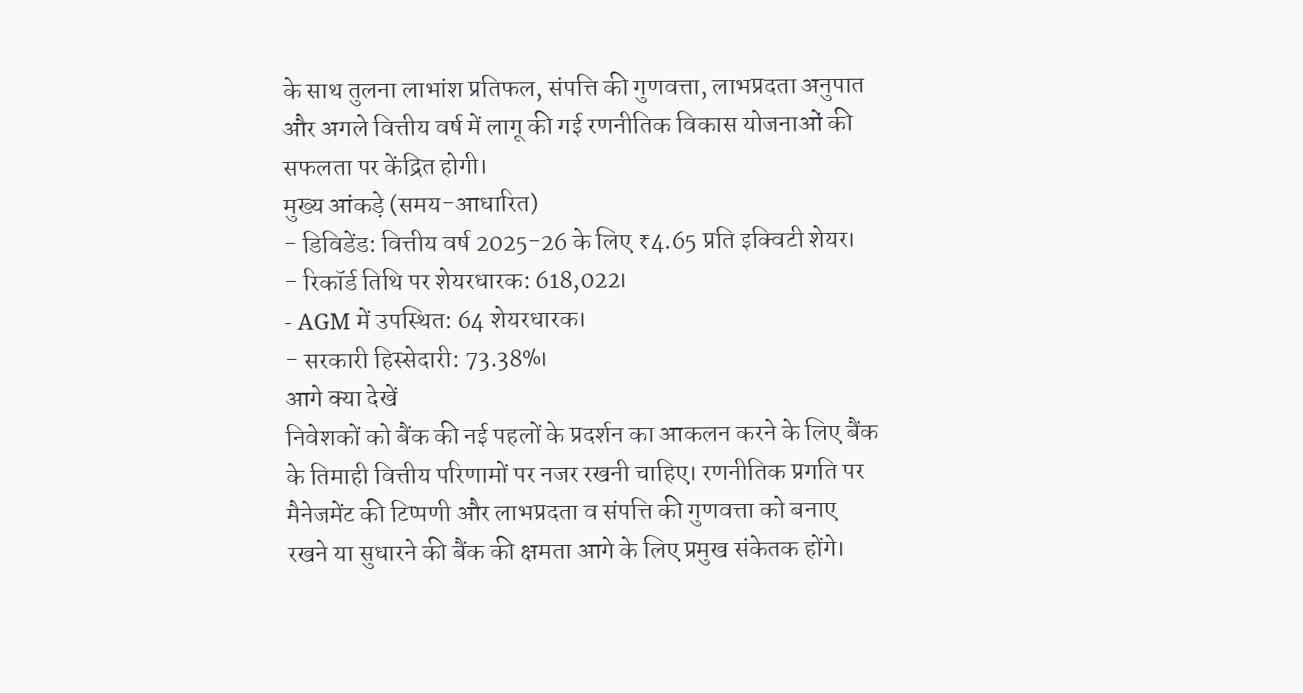के साथ तुलना लाभांश प्रतिफल, संपत्ति की गुणवत्ता, लाभप्रदता अनुपात और अगले वित्तीय वर्ष में लागू की गई रणनीतिक विकास योजनाओं की सफलता पर केंद्रित होगी।
मुख्य आंकड़े (समय-आधारित)
- डिविडेंड: वित्तीय वर्ष 2025-26 के लिए ₹4.65 प्रति इक्विटी शेयर।
- रिकॉर्ड तिथि पर शेयरधारक: 618,022।
- AGM में उपस्थित: 64 शेयरधारक।
- सरकारी हिस्सेदारी: 73.38%।
आगे क्या देखें
निवेशकों को बैंक की नई पहलों के प्रदर्शन का आकलन करने के लिए बैंक के तिमाही वित्तीय परिणामों पर नजर रखनी चाहिए। रणनीतिक प्रगति पर मैनेजमेंट की टिप्पणी और लाभप्रदता व संपत्ति की गुणवत्ता को बनाए रखने या सुधारने की बैंक की क्षमता आगे के लिए प्रमुख संकेतक होंगे।